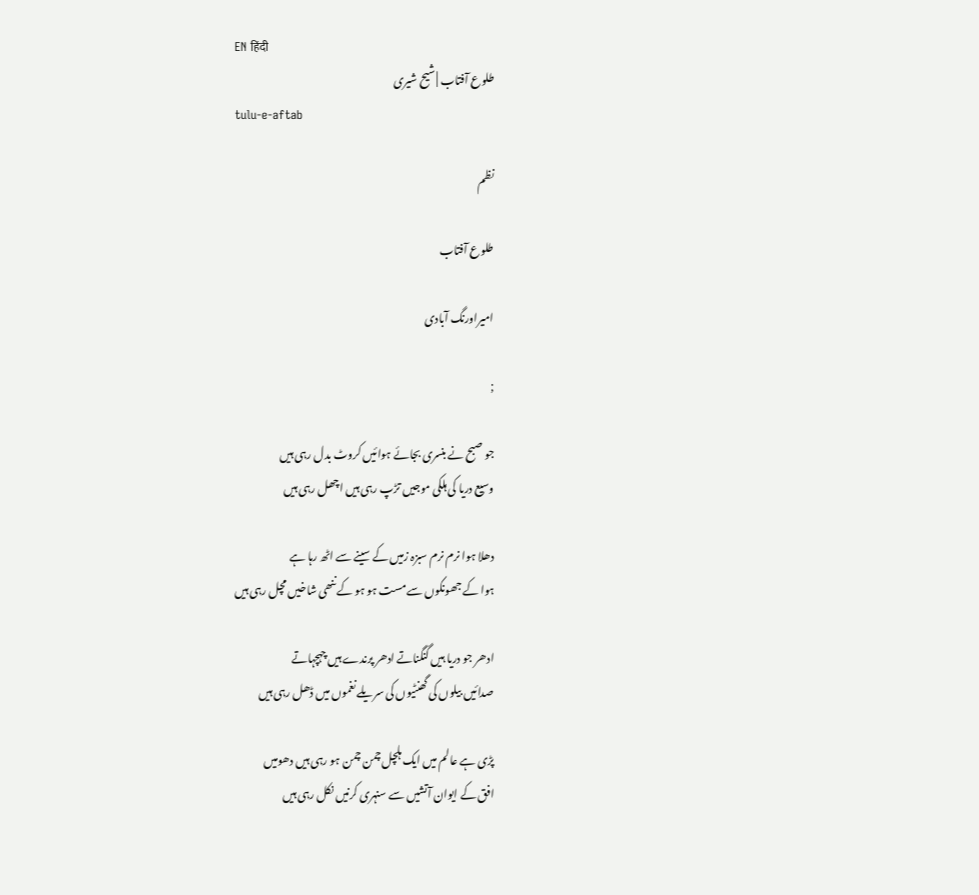EN हिंदी
طلوع آفتاب | شیح شیری
tulu-e-aftab

نظم

طلوع آفتاب

امیراورنگ آبادی

;

جو صبح نے بنسری بجائے ہوائیں کروٹ بدل رہی ہیں
وسیع دریا کی ہلکی موجیں تڑپ رہی ہیں اچھل رہی ہیں

دھلا ہوا نرم نرم سبزہ زمیں کے سینے سے اٹھ رہا ہے
ہوا کے جھونکوں سے مست ہو ہو کے ننھی شاخیں مچل رہی ہیں

ادھر جو دریا ہیں گنگناتے ادھر پرندے ہیں چہچہاتے
صدائیں بیلوں کی گھنٹیوں کی سریلے نغموں میں ڈھل رہی ہیں

پڑی ہے عالم میں ایک ہلچل چمن چمن ہو رہی ہیں دھومیں
افق کے ایوان آتشیں سے سنہری کرنیں نکل رہی ہیں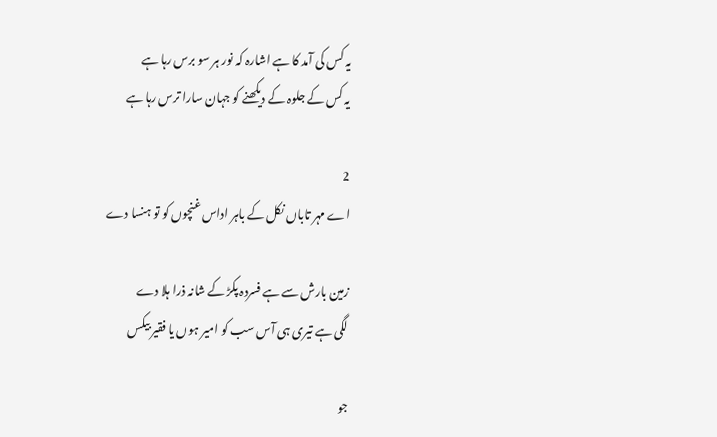یہ کس کی آمد کا ہے اشارہ کہ نور ہر سو برس رہا ہے
یہ کس کے جلوہ کے دیکھنے کو جہان سارا ترس رہا ہے

2
اے مہر تاباں نکل کے باہر اداس غنچوں کو تو ہنسا دے

زمین بارش سے ہے فسردہ پکڑ کے شانہ ذرا ہلا دے
لگی ہے تیری ہی آس سب کو امیر ہوں یا فقیر بیکس

جو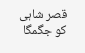قصر شاہی کو جگمگا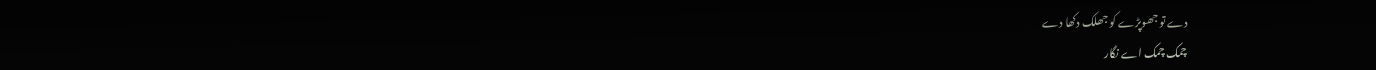دے تو جھوپڑے کو جھلک دکھا دے
چمک چمک اے نگار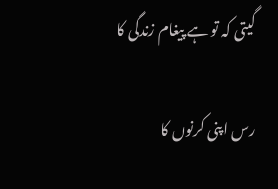گیتی کہ تو ہے پیغام زندگی کا

رس اپنی کرنوں کا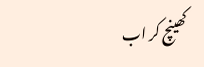کھینچ کر اب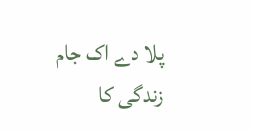پلا دے اک جام زندگی کا